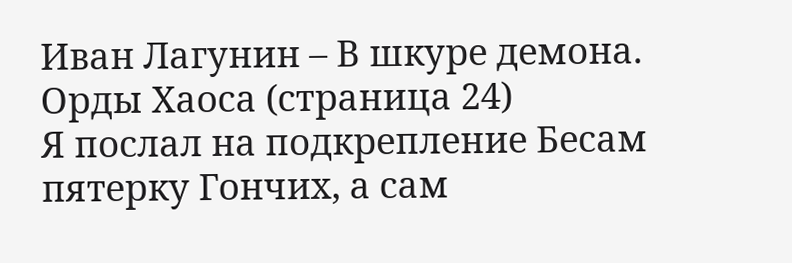Иван Лагунин – В шкуре демона. Орды Хаоса (страница 24)
Я послал на подкрепление Бесам пятерку Гончих, а сам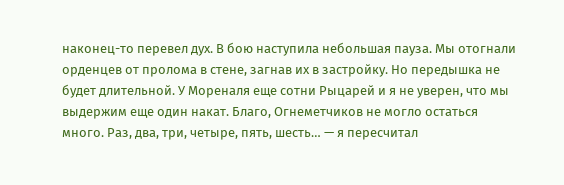наконец-то перевел дух. В бою наступила небольшая пауза. Мы отогнали орденцев от пролома в стене, загнав их в застройку. Но передышка не будет длительной. У Мореналя еще сотни Рыцарей и я не уверен, что мы выдержим еще один накат. Благо, Огнеметчиков не могло остаться много. Раз, два, три, четыре, пять, шесть… — я пересчитал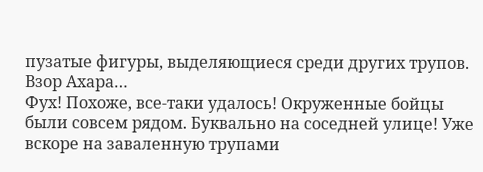пузатые фигуры, выделяющиеся среди других трупов.
Взор Ахара…
Фух! Похоже, все-таки удалось! Окруженные бойцы были совсем рядом. Буквально на соседней улице! Уже вскоре на заваленную трупами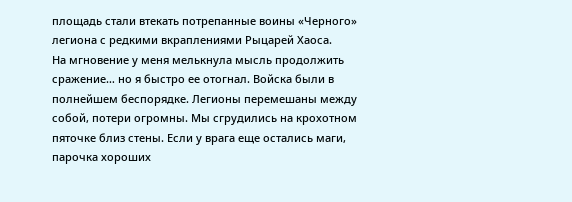площадь стали втекать потрепанные воины «Черного» легиона с редкими вкраплениями Рыцарей Хаоса.
На мгновение у меня мелькнула мысль продолжить сражение… но я быстро ее отогнал. Войска были в полнейшем беспорядке. Легионы перемешаны между собой, потери огромны. Мы сгрудились на крохотном пяточке близ стены. Если у врага еще остались маги, парочка хороших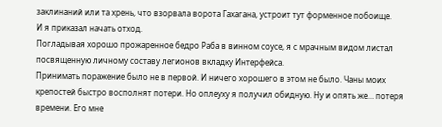заклинаний или та хрень, что взорвала ворота Гахагана, устроит тут форменное побоище.
И я приказал начать отход.
Погладывая хорошо прожаренное бедро Раба в винном соусе, я с мрачным видом листал посвященную личному составу легионов вкладку Интерфейса.
Принимать поражение было не в первой. И ничего хорошего в этом не было. Чаны моих крепостей быстро восполнят потери. Но оплеуху я получил обидную. Ну и опять же… потеря времени. Его мне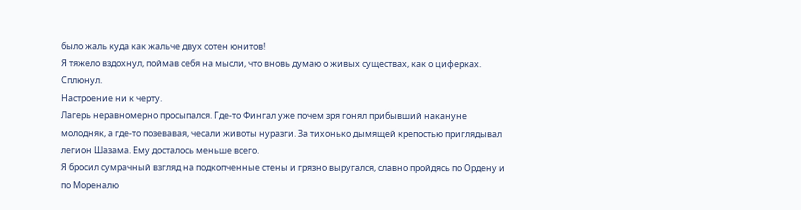было жаль куда как жальче двух сотен юнитов!
Я тяжело вздохнул, поймав себя на мысли, что вновь думаю о живых существах, как о циферках.
Сплюнул.
Настроение ни к черту.
Лагерь неравномерно просыпался. Где-то Фингал уже почем зря гонял прибывший накануне молодняк, а где-то позевавая, чесали животы нуразги. За тихонько дымящей крепостью приглядывал легион Шазама. Ему досталось меньше всего.
Я бросил сумрачный взгляд на подкопченные стены и грязно выругался, славно пройдясь по Ордену и по Мореналю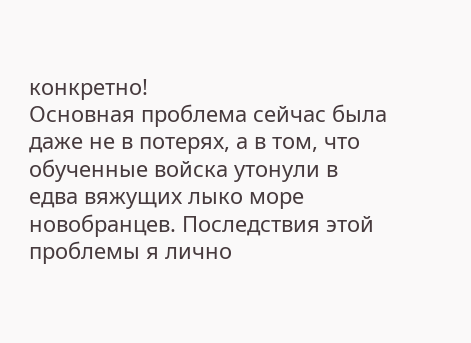конкретно!
Основная проблема сейчас была даже не в потерях, а в том, что обученные войска утонули в едва вяжущих лыко море новобранцев. Последствия этой проблемы я лично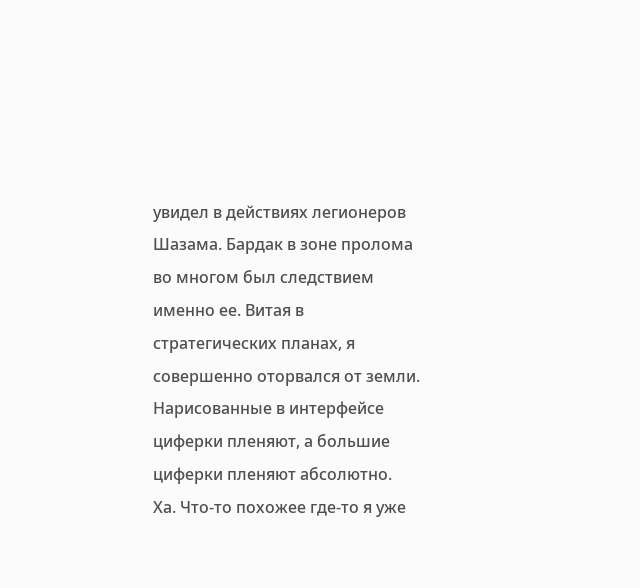увидел в действиях легионеров Шазама. Бардак в зоне пролома во многом был следствием именно ее. Витая в стратегических планах, я совершенно оторвался от земли. Нарисованные в интерфейсе циферки пленяют, а большие циферки пленяют абсолютно.
Ха. Что-то похожее где-то я уже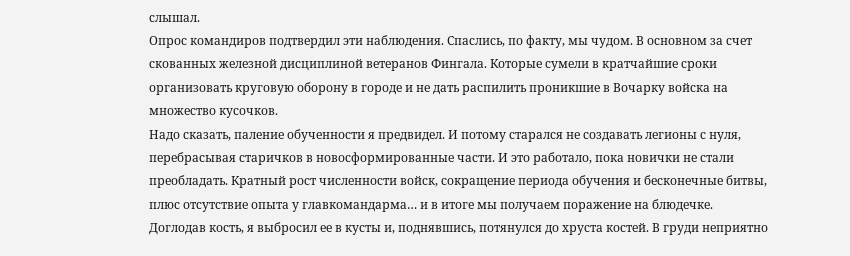слышал.
Опрос командиров подтвердил эти наблюдения. Спаслись, по факту, мы чудом. В основном за счет скованных железной дисциплиной ветеранов Фингала. Которые сумели в кратчайшие сроки организовать круговую оборону в городе и не дать распилить проникшие в Вочарку войска на множество кусочков.
Надо сказать, паление обученности я предвидел. И потому старался не создавать легионы с нуля, перебрасывая старичков в новосформированные части. И это работало, пока новички не стали преобладать. Кратный рост численности войск, сокращение периода обучения и бесконечные битвы, плюс отсутствие опыта у главкомандарма… и в итоге мы получаем поражение на блюдечке.
Доглодав кость, я выбросил ее в кусты и, поднявшись, потянулся до хруста костей. В груди неприятно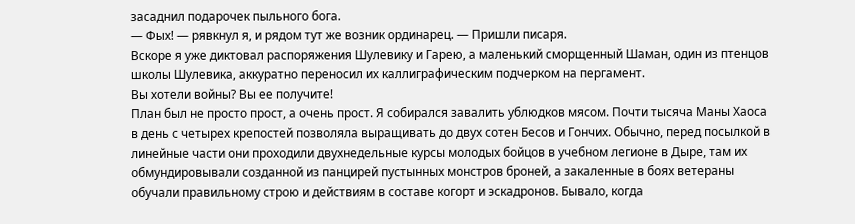засаднил подарочек пыльного бога.
— Фых! — рявкнул я, и рядом тут же возник ординарец. — Пришли писаря.
Вскоре я уже диктовал распоряжения Шулевику и Гарею, а маленький сморщенный Шаман, один из птенцов школы Шулевика, аккуратно переносил их каллиграфическим подчерком на пергамент.
Вы хотели войны? Вы ее получите!
План был не просто прост, а очень прост. Я собирался завалить ублюдков мясом. Почти тысяча Маны Хаоса в день с четырех крепостей позволяла выращивать до двух сотен Бесов и Гончих. Обычно, перед посылкой в линейные части они проходили двухнедельные курсы молодых бойцов в учебном легионе в Дыре, там их обмундировывали созданной из панцирей пустынных монстров броней, а закаленные в боях ветераны обучали правильному строю и действиям в составе когорт и эскадронов. Бывало, когда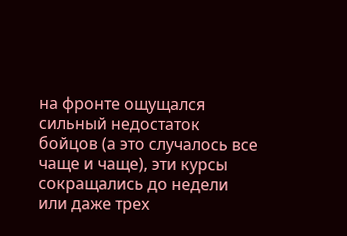на фронте ощущался сильный недостаток бойцов (а это случалось все чаще и чаще), эти курсы сокращались до недели или даже трех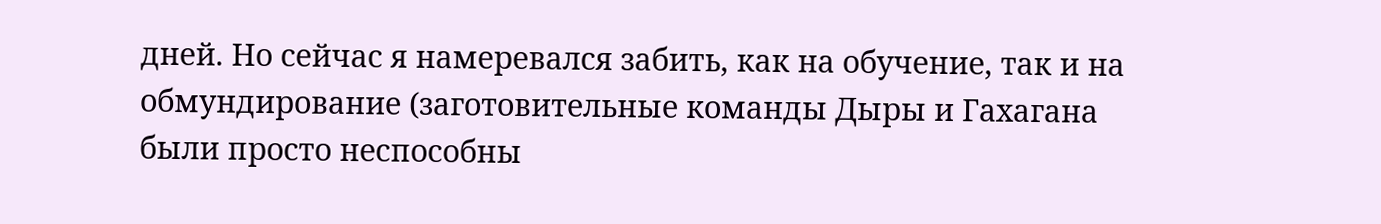дней. Но сейчас я намеревался забить, как на обучение, так и на обмундирование (заготовительные команды Дыры и Гахагана были просто неспособны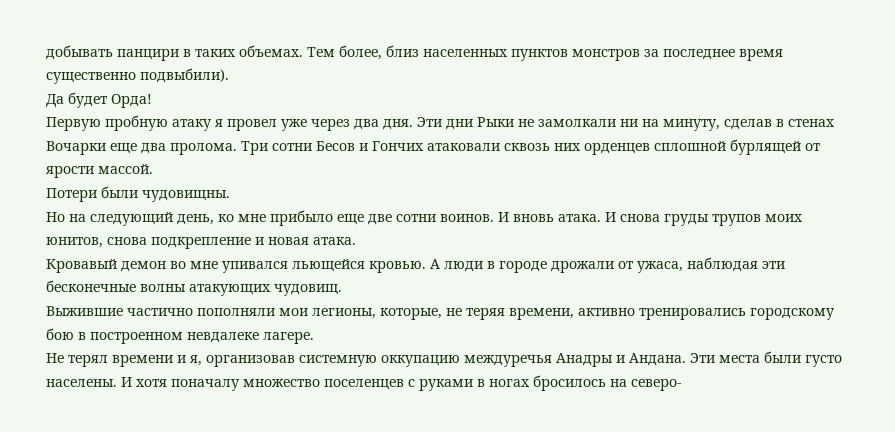добывать панцири в таких объемах. Тем более, близ населенных пунктов монстров за последнее время существенно подвыбили).
Да будет Орда!
Первую пробную атаку я провел уже через два дня. Эти дни Рыки не замолкали ни на минуту, сделав в стенах Вочарки еще два пролома. Три сотни Бесов и Гончих атаковали сквозь них орденцев сплошной бурлящей от ярости массой.
Потери были чудовищны.
Но на следующий день, ко мне прибыло еще две сотни воинов. И вновь атака. И снова груды трупов моих юнитов, снова подкрепление и новая атака.
Кровавый демон во мне упивался льющейся кровью. А люди в городе дрожали от ужаса, наблюдая эти бесконечные волны атакующих чудовищ.
Выжившие частично пополняли мои легионы, которые, не теряя времени, активно тренировались городскому бою в построенном невдалеке лагере.
Не терял времени и я, организовав системную оккупацию междуречья Анадры и Андана. Эти места были густо населены. И хотя поначалу множество поселенцев с руками в ногах бросилось на северо-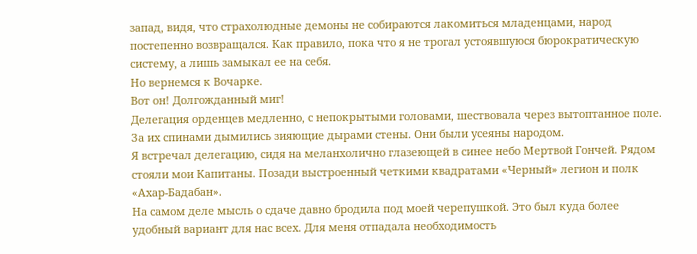запад, видя, что страхолюдные демоны не собираются лакомиться младенцами, народ постепенно возвращался. Как правило, пока что я не трогал устоявшуюся бюрократическую систему, а лишь замыкал ее на себя.
Но вернемся к Вочарке.
Вот он! Долгожданный миг!
Делегация орденцев медленно, с непокрытыми головами, шествовала через вытоптанное поле. За их спинами дымились зияющие дырами стены. Они были усеяны народом.
Я встречал делегацию, сидя на меланхолично глазеющей в синее небо Мертвой Гончей. Рядом стояли мои Капитаны. Позади выстроенный четкими квадратами «Черный» легион и полк «Ахар-Бадабан».
На самом деле мысль о сдаче давно бродила под моей черепушкой. Это был куда более удобный вариант для нас всех. Для меня отпадала необходимость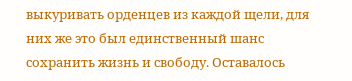выкуривать орденцев из каждой щели, для них же это был единственный шанс сохранить жизнь и свободу. Оставалось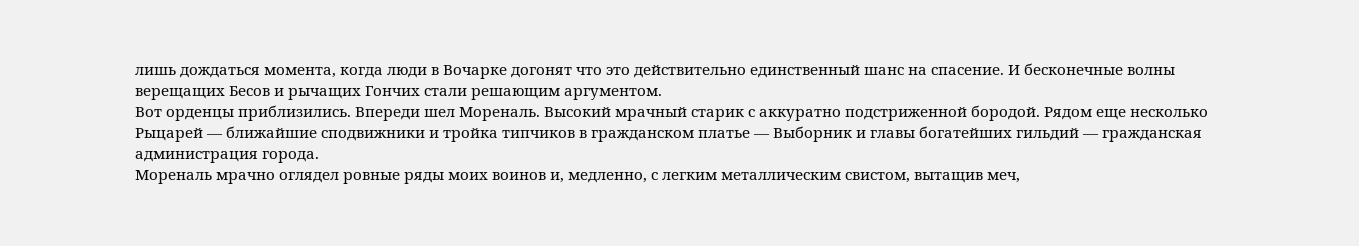лишь дождаться момента, когда люди в Вочарке догонят что это действительно единственный шанс на спасение. И бесконечные волны верещащих Бесов и рычащих Гончих стали решающим аргументом.
Вот орденцы приблизились. Впереди шел Мореналь. Высокий мрачный старик с аккуратно подстриженной бородой. Рядом еще несколько Рыцарей — ближайшие сподвижники и тройка типчиков в гражданском платье — Выборник и главы богатейших гильдий — гражданская администрация города.
Мореналь мрачно оглядел ровные ряды моих воинов и, медленно, с легким металлическим свистом, вытащив меч,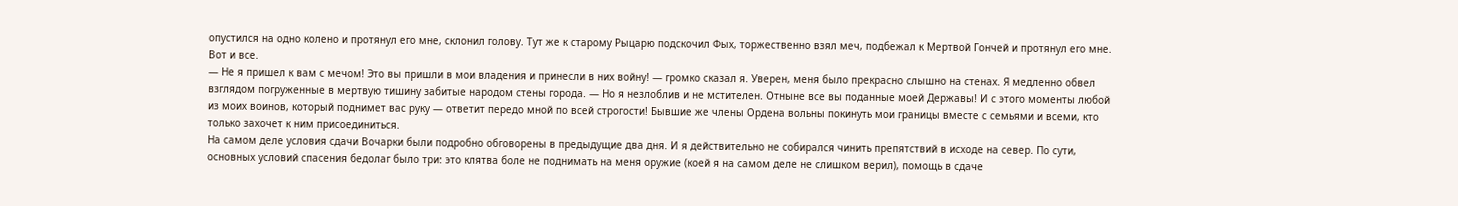опустился на одно колено и протянул его мне, склонил голову. Тут же к старому Рыцарю подскочил Фых, торжественно взял меч, подбежал к Мертвой Гончей и протянул его мне.
Вот и все.
— Не я пришел к вам с мечом! Это вы пришли в мои владения и принесли в них войну! — громко сказал я. Уверен, меня было прекрасно слышно на стенах. Я медленно обвел взглядом погруженные в мертвую тишину забитые народом стены города. — Но я незлоблив и не мстителен. Отныне все вы поданные моей Державы! И с этого моменты любой из моих воинов, который поднимет вас руку — ответит передо мной по всей строгости! Бывшие же члены Ордена вольны покинуть мои границы вместе с семьями и всеми, кто только захочет к ним присоединиться.
На самом деле условия сдачи Вочарки были подробно обговорены в предыдущие два дня. И я действительно не собирался чинить препятствий в исходе на север. По сути, основных условий спасения бедолаг было три: это клятва боле не поднимать на меня оружие (коей я на самом деле не слишком верил), помощь в сдаче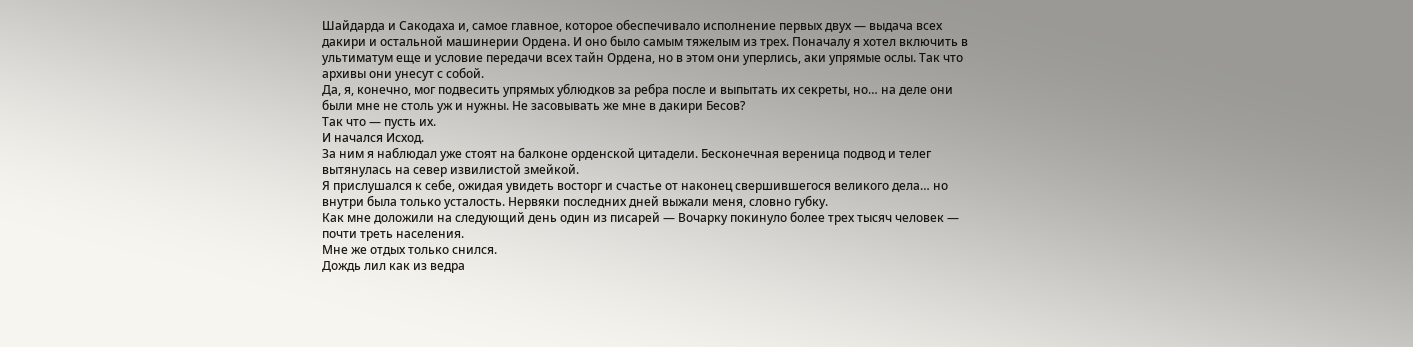Шайдарда и Сакодаха и, самое главное, которое обеспечивало исполнение первых двух — выдача всех дакири и остальной машинерии Ордена. И оно было самым тяжелым из трех. Поначалу я хотел включить в ультиматум еще и условие передачи всех тайн Ордена, но в этом они уперлись, аки упрямые ослы. Так что архивы они унесут с собой.
Да, я, конечно, мог подвесить упрямых ублюдков за ребра после и выпытать их секреты, но… на деле они были мне не столь уж и нужны. Не засовывать же мне в дакири Бесов?
Так что — пусть их.
И начался Исход.
За ним я наблюдал уже стоят на балконе орденской цитадели. Бесконечная вереница подвод и телег вытянулась на север извилистой змейкой.
Я прислушался к себе, ожидая увидеть восторг и счастье от наконец свершившегося великого дела… но внутри была только усталость. Нервяки последних дней выжали меня, словно губку.
Как мне доложили на следующий день один из писарей — Вочарку покинуло более трех тысяч человек — почти треть населения.
Мне же отдых только снился.
Дождь лил как из ведра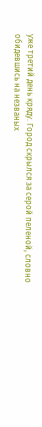уже третий день кряду. Город скрылся за серой пеленой, словно обидевшись на незваных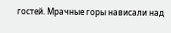гостей. Мрачные горы нависали над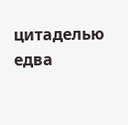цитаделью едва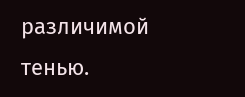различимой тенью.